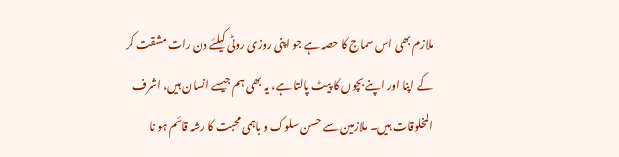ملازم بھی اس سماج کا حصہ ہے جو اپنی روزی روٹی کیلئے دن رات مشقت کر کے اپنا اور اپنے بچوں کا پیٹ پالتا ہے، یہ بھی ہم جیسے انسان ہیں، اشرف المخلوقات ہیں۔ ملازمین سے حسن سلوک و باہمی محبت کا رشہ قائم ہو نا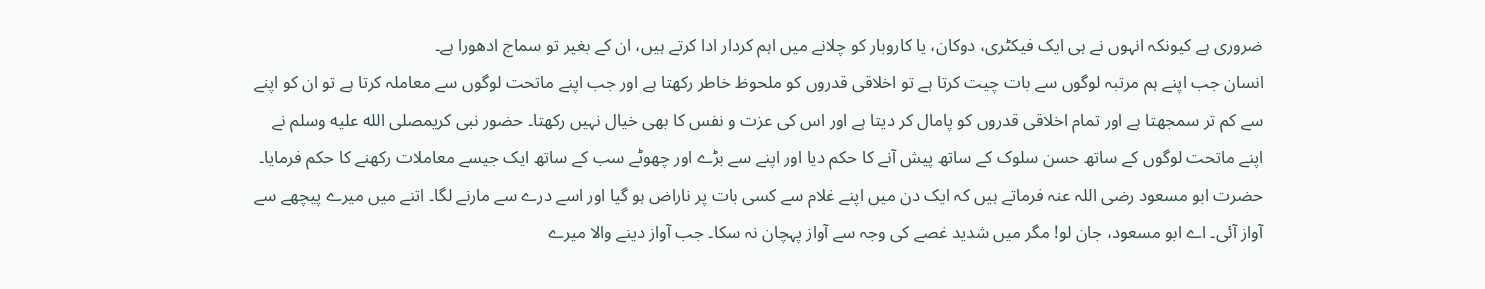ضروری ہے کیونکہ انہوں نے ہی ایک فیکٹری، دوکان، یا کاروبار کو چلانے میں اہم کردار ادا کرتے ہیں، ان کے بغیر تو سماج ادھورا ہے۔
انسان جب اپنے ہم مرتبہ لوگوں سے بات چیت کرتا ہے تو اخلاقی قدروں کو ملحوظ خاطر رکھتا ہے اور جب اپنے ماتحت لوگوں سے معاملہ کرتا ہے تو ان کو اپنے سے کم تر سمجھتا ہے اور تمام اخلاقی قدروں کو پامال کر دیتا ہے اور اس کی عزت و نفس کا بھی خیال نہیں رکھتا۔ حضور نبی کریمصلى الله عليه وسلم نے اپنے ماتحت لوگوں کے ساتھ حسن سلوک کے ساتھ پیش آنے کا حکم دیا اور اپنے سے بڑے اور چھوٹے سب کے ساتھ ایک جیسے معاملات رکھنے کا حکم فرمایا۔
حضرت ابو مسعود رضی اللہ عنہ فرماتے ہیں کہ ایک دن میں اپنے غلام سے کسی بات پر ناراض ہو گیا اور اسے درے سے مارنے لگا۔ اتنے میں میرے پیچھے سے آواز آئی۔ اے ابو مسعود، جان لو! مگر میں شدید غصے کی وجہ سے آواز پہچان نہ سکا۔ جب آواز دینے والا میرے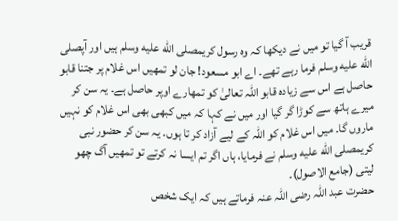قریب آ گیا تو میں نے دیکھا کہ وہ رسول کریمصلى الله عليه وسلم ہیں اور آپصلى الله عليه وسلم فرما رہے تھے۔ اے ابو مسعود! جان لو تمھیں اس غلام پر جتنا قابو حاصل ہے اس سے زیادہ قابو اللہ تعالیٰ کو تمھارے اوپر حاصل ہے۔ یہ سن کر میرے ہاتھ سے کوڑا گر گیا اور میں نے کہا کہ میں کبھی بھی اس غلام کو نہیں ماروں گا۔ میں اس غلام کو اللہ کے لیے آزاد کر تا ہوں۔ یہ سن کر حضور نبی کریمصلى الله عليه وسلم نے فرمایا، ہاں اگر تم ایسا نہ کرتے تو تمھیں آگ چھو لیتی (جامع الاصول)۔
حضرت عبد اللہ رضی اللہ عنہ فرماتے ہیں کہ ایک شخص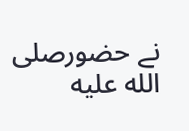نے حضورصلى الله عليه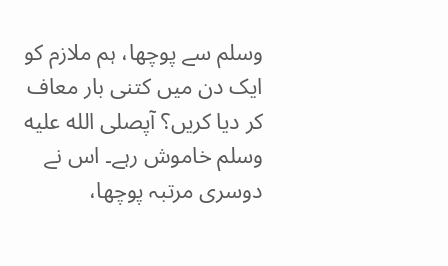وسلم سے پوچھا، ہم ملازم کو ایک دن میں کتنی بار معاف کر دیا کریں؟ آپصلى الله عليه وسلم خاموش رہے۔ اس نے دوسری مرتبہ پوچھا،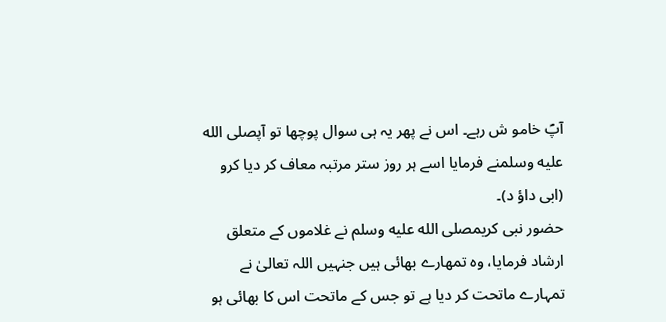آپؐ خامو ش رہے۔ اس نے پھر یہ ہی سوال پوچھا تو آپصلى الله عليه وسلمنے فرمایا اسے ہر روز ستر مرتبہ معاف کر دیا کرو (ابی داؤ د)۔
حضور نبی کریمصلى الله عليه وسلم نے غلاموں کے متعلق ارشاد فرمایا، وہ تمھارے بھائی ہیں جنہیں اللہ تعالیٰ نے تمہارے ماتحت کر دیا ہے تو جس کے ماتحت اس کا بھائی ہو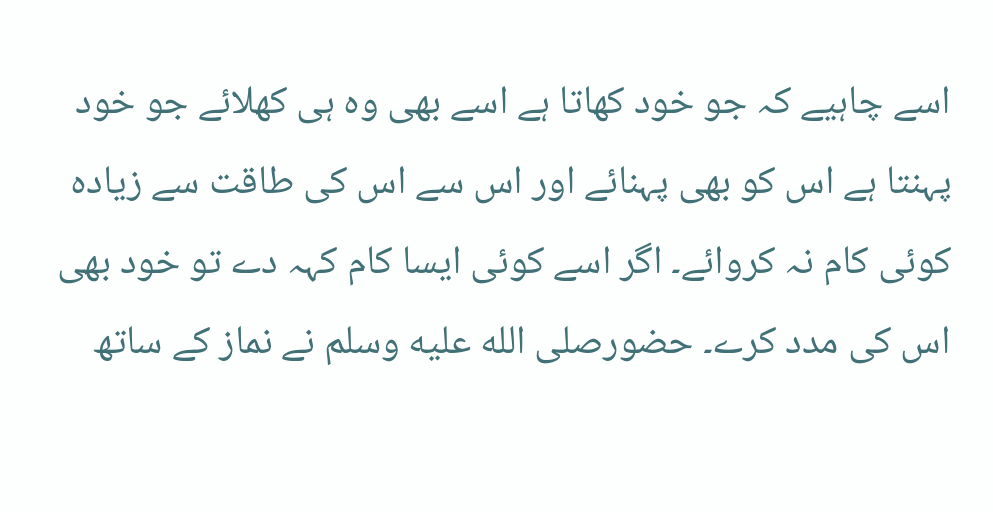اسے چاہیے کہ جو خود کھاتا ہے اسے بھی وہ ہی کھلائے جو خود پہنتا ہے اس کو بھی پہنائے اور اس سے اس کی طاقت سے زیادہ کوئی کام نہ کروائے۔ اگر اسے کوئی ایسا کام کہہ دے تو خود بھی اس کی مدد کرے۔ حضورصلى الله عليه وسلم نے نماز کے ساتھ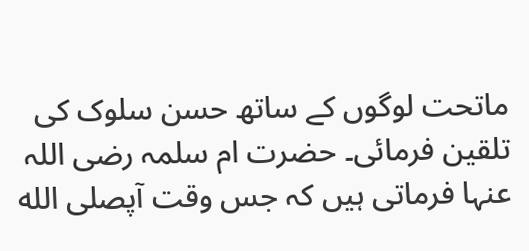ماتحت لوگوں کے ساتھ حسن سلوک کی تلقین فرمائی۔ حضرت ام سلمہ رضی اللہ عنہا فرماتی ہیں کہ جس وقت آپصلى الله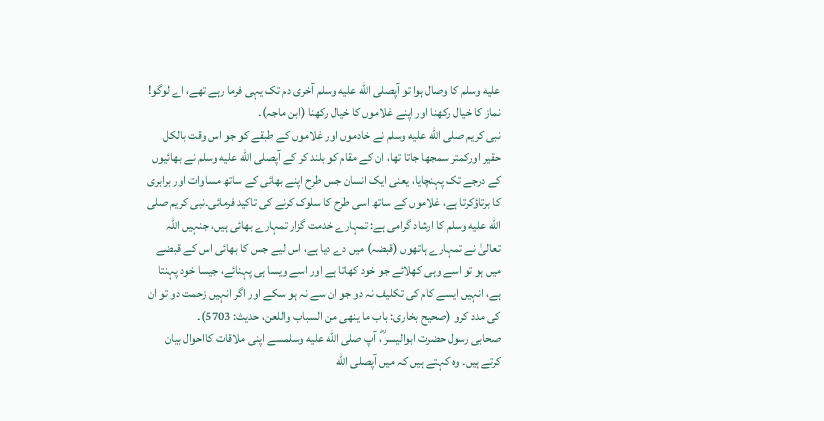عليه وسلم کا وصال ہوا تو آپصلى الله عليه وسلم آخری دم تک یہی فرما رہے تھے، اے لوگو! نماز کا خیال رکھنا اور اپنے غلاموں کا خیال رکھنا (ابن ماجہ)۔
نبی کریم صلى الله عليه وسلم نے خادموں اور غلاموں کے طبقے کو جو اس وقت بالکل حقیر اورکمتر سمجھا جاتا تھا، ان کے مقام کو بلند کر کے آپصلى الله عليه وسلم نے بھائیوں کے درجے تک پہنچایا، یعنی ایک انسان جس طرح اپنے بھائی کے ساتھ مساوات اور برابری کا برتاؤکرتا ہے، غلاموں کے ساتھ اسی طرح کا سلوک کرنے کی تاکید فرمائی۔نبی کریم صلى الله عليه وسلم کا ارشاد گرامی ہے: تمہارے خدمت گزار تمہارے بھائی ہیں، جنہیں اللہ تعالیٰ نے تمہارے ہاتھوں (قبضہ) میں دے دیا ہے، اس لیے جس کا بھائی اس کے قبضے میں ہو تو اسے وہی کھلائے جو خود کھاتا ہے اور اسے ویسا ہی پہنائے، جیسا خود پہنتا ہے، انہیں ایسے کام کی تکلیف نہ دو جو ان سے نہ ہو سکے اور اگر انہیں زحمت دو تو ان کی مدد کرو (صحیح بخاری: باب ما ینھی من السباب واللعن، حدیث: 5703)۔
صحابی رسول حضرت ابوالیسر ؓ، آپ صلى الله عليه وسلمسے اپنی ملاقات کااحوال بیان کرتے ہیں۔ وہ کہتے ہیں کہ میں آپصلى الله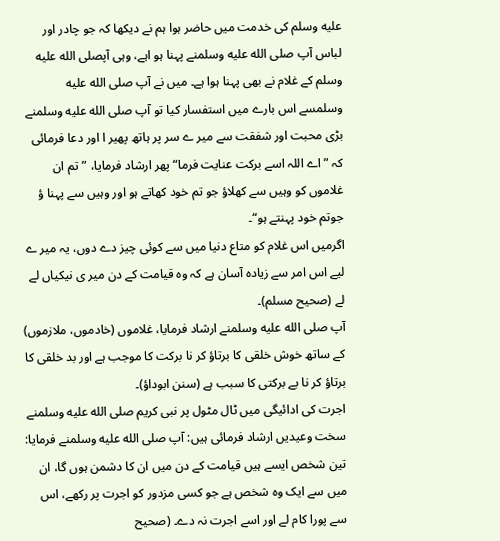عليه وسلم کی خدمت میں حاضر ہوا ہم نے دیکھا کہ جو چادر اور لباس آپ صلى الله عليه وسلمنے پہنا ہو اہے، وہی آپصلى الله عليه وسلم کے غلام نے بھی پہنا ہوا ہے۔ میں نے آپ صلى الله عليه وسلمسے اس بارے میں استفسار کیا تو آپ صلى الله عليه وسلمنے بڑی محبت اور شفقت سے میر ے سر پر ہاتھ پھیر ا اور دعا فرمائی کہ ”اے اللہ اسے برکت عنایت فرما“ پھر ارشاد فرمایا، ”تم ان غلاموں کو وہیں سے کھلاؤ جو تم خود کھاتے ہو اور وہیں سے پہنا ؤ جوتم خود پہنتے ہو“۔
اگرمیں اس غلام کو متاع دنیا میں سے کوئی چیز دے دوں، یہ میر ے لیے اس امر سے زیادہ آسان ہے کہ وہ قیامت کے دن میر ی نیکیاں لے لے (صحیح مسلم)۔
آپ صلى الله عليه وسلمنے ارشاد فرمایا، غلاموں (خادموں، ملازموں) کے ساتھ خوش خلقی کا برتاؤ کر نا برکت کا موجب ہے اور بد خلقی کا برتاؤ کر نا بے برکتی کا سبب ہے (سنن ابوداؤ)۔
اجرت کی ادائیگی میں ٹال مٹول پر نبی کریم صلى الله عليه وسلمنے سخت وعیدیں ارشاد فرمائی ہیں: آپ صلى الله عليه وسلمنے فرمایا: تین شخص ایسے ہیں قیامت کے دن میں ان کا دشمن ہوں گا، ان میں سے ایک وہ شخص ہے جو کسی مزدور کو اجرت پر رکھے، اس سے پورا کام لے اور اسے اجرت نہ دے۔ (صحیح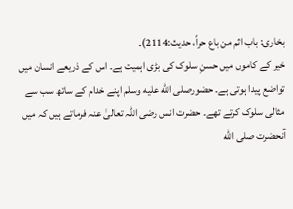بخاری: باب اثم من باع حراً، حدیث:2114)۔
خیر کے کاموں میں حسنِ سلوک کی بڑی اہمیت ہے۔ اس کے ذریعے انسان میں تواضع پیدا ہوتی ہے۔ حضورصلى الله عليه وسلم اپنے خدام کے ساتھ سب سے مثالی سلوک کرتے تھے۔ حضرت انس رضی اللہ تعالیٰ عنہ فرماتے ہیں کہ میں آنحضرت صلى الله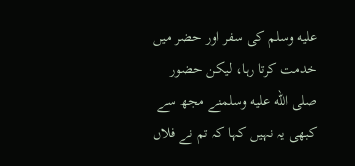عليه وسلم کی سفر اور حضر میں خدمت کرتا رہا، لیکن حضور صلى الله عليه وسلمنے مجھ سے کبھی یہ نہیں کہا کہ تم نے فلاں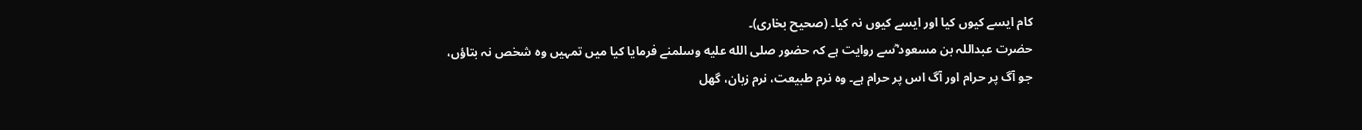کام ایسے کیوں کیا اور ایسے کیوں نہ کیا۔ (صحیح بخاری)۔
حضرت عبداللہ بن مسعود ؓسے روایت ہے کہ حضور صلى الله عليه وسلمنے فرمایا کیا میں تمہیں وہ شخص نہ بتاؤں، جو آگ پر حرام اور آگ اس پر حرام ہے۔ وہ نرم طبیعت، نرم زبان، گھل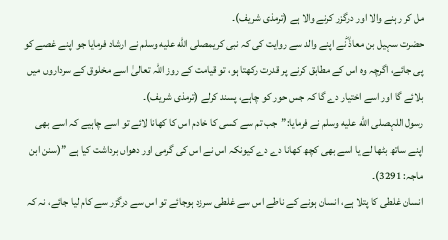مل کر رہنے والا اور درگزر کرنے والا ہے (ترمذی شریف)۔
حضرت سہیل بن معاذ ؓنے اپنے والد سے روایت کی کہ نبی کریمصلى الله عليه وسلم نے ارشاد فرمایا جو اپنے غصے کو پی جائے، اگرچہ وہ اس کے مطابق کرنے پر قدرت رکھتا ہو، تو قیامت کے روز اللہ تعالیٰ اسے مخلوق کے سرداروں میں بلائے گا اور اسے اختیار دے گا کہ جس حور کو چاہے، پسند کرلے (ترمذی شریف)۔
رسول اللہصلى الله عليه وسلم نے فرمایا:”جب تم سے کسی کا خادم اس کا کھانا لائے تو اسے چاہیے کہ اسے بھی اپنے ساتھ بٹھا لے یا اسے بھی کچھ کھانا دے دے کیونکہ اس نے اس کی گرمی اور دھواں برداشت کیا ہے ”(سنن ابن ماجہ: 3291)۔
انسان غلطی کا پتلا ہے، انسان ہونے کے ناطے اس سے غلطی سرزد ہوجائے تو اس سے درگزر سے کام لیا جائے، نہ کہ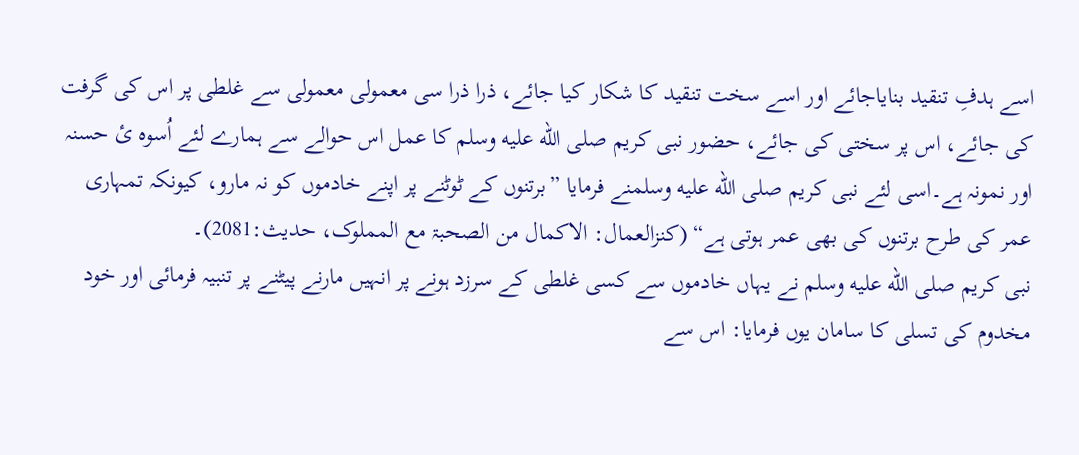اسے ہدفِ تنقید بنایاجائے اور اسے سخت تنقید کا شکار کیا جائے، ذرا ذرا سی معمولی معمولی سے غلطی پر اس کی گرفت کی جائے، اس پر سختی کی جائے، حضور نبی کریم صلى الله عليه وسلم کا عمل اس حوالے سے ہمارے لئے اُسوہ ئ حسنہ اور نمونہ ہے۔اسی لئے نبی کریم صلى الله عليه وسلمنے فرمایا ”برتنوں کے ٹوٹنے پر اپنے خادموں کو نہ مارو، کیونکہ تمہاری عمر کی طرح برتنوں کی بھی عمر ہوتی ہے“ (کنزالعمال: الاکمال من الصحبۃ مع المملوک، حدیث:2081)۔
نبی کریم صلى الله عليه وسلم نے یہاں خادموں سے کسی غلطی کے سرزد ہونے پر انہیں مارنے پیٹنے پر تنبیہ فرمائی اور خود مخدوم کی تسلی کا سامان یوں فرمایا: اس سے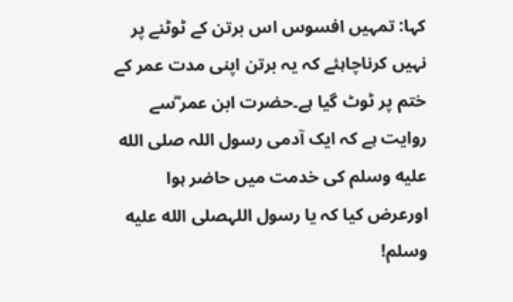کہا: تمہیں افسوس اس برتن کے ٹوٹنے پر نہیں کرناچاہئے کہ یہ برتن اپنی مدت عمر کے ختم پر ٹوٹ گیا ہے۔حضرت ابن عمر ؓسے روایت ہے کہ ایک آدمی رسول اللہ صلى الله عليه وسلم کی خدمت میں حاضر ہوا اورعرض کیا کہ یا رسول اللہصلى الله عليه وسلم!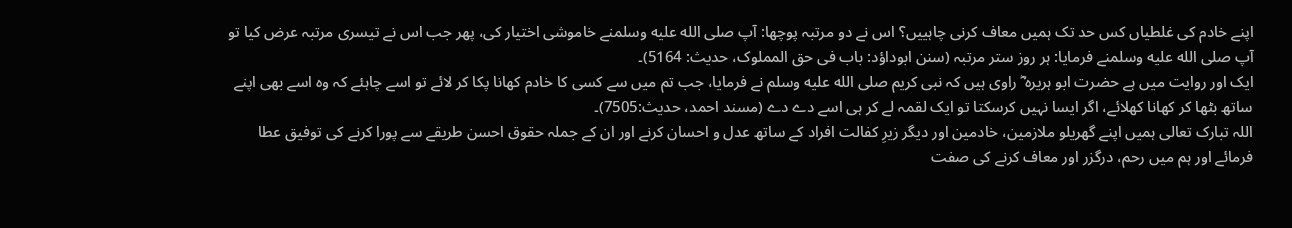اپنے خادم کی غلطیاں کس حد تک ہمیں معاف کرنی چاہییں؟ اس نے دو مرتبہ پوچھا: آپ صلى الله عليه وسلمنے خاموشی اختیار کی، پھر جب اس نے تیسری مرتبہ عرض کیا تو آپ صلى الله عليه وسلمنے فرمایا: ہر روز ستر مرتبہ (سنن ابوداؤد: باب فی حق المملوک، حدیث: 5164)۔
ایک اور روایت میں ہے حضرت ابو ہریرہ ؓ راوی ہیں کہ نبی کریم صلى الله عليه وسلم نے فرمایا، جب تم میں سے کسی کا خادم کھانا پکا کر لائے تو اسے چاہئے کہ وہ اسے بھی اپنے ساتھ بٹھا کر کھانا کھلائے، اگر ایسا نہیں کرسکتا تو ایک لقمہ لے کر ہی اسے دے دے (مسند احمد، حدیث:7505)۔
اللہ تبارک تعالی ہمیں اپنے گھریلو ملازمین، خادمین اور دیگر زیرِ کفالت افراد کے ساتھ عدل و احسان کرنے اور ان کے جملہ حقوق احسن طریقے سے پورا کرنے کی توفیق عطا فرمائے اور ہم میں رحم، درگزر اور معاف کرنے کی صفت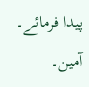پیدا فرمائے۔ آمین۔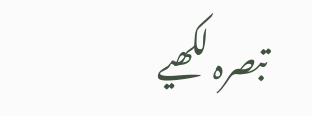تبصرہ لکھیے